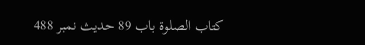کتاب الصلوۃ باب 89 حدیث نمبر 488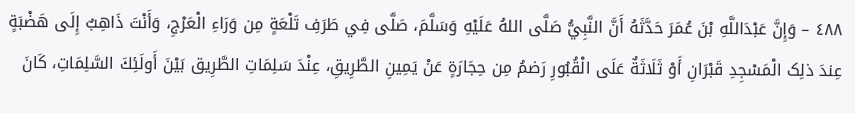٤٨٨ – وَإِنَّ عَبْدَاللَّهِ بْنَ عُمَرَ حَدَّثَهُ أَنَّ النَّبِيُّ صَلَّى اللهُ عَلَيْهِ وَسَلَّمَ، صَلَّى فِي طَرَفِ تَلْعَةٍ مِن وَرَاءِ الْعَرْجِ، وَأَنْتَ ذَاهِبٌ إِلَى هَضْبَةٍ عِندَ ذلِک الْمَسْجِدِ قَبْرَانِ أَوْ ثَلَاثَةٌ عَلَى الْقُبُورِ رَضمُ مِن حِجَارَةٍ عَنْ يَمِينِ الطَّرِيقِ، عِنْدَ سَلِمَاتِ الطَّرِيق بَيْنَ أَولَئِكَ السَّلِمَاتِ، كَانَ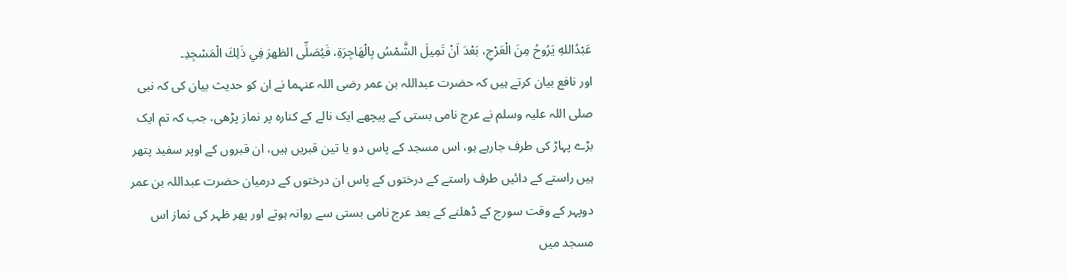عَبْدُاللهِ يَرُوحُ مِنَ الْعَرْجِ، بَعْدَ اَنْ تَمِيلَ الشَّمْسُ بِالْهَاجِرَةِ، فَيُصَلِّی الظهرَ فِي ذَلِكَ الْمَسْجِدِ۔
اور نافع بیان کرتے ہیں کہ حضرت عبداللہ بن عمر رضی اللہ عنہما نے ان کو حدیث بیان کی کہ نبی صلی اللہ علیہ وسلم نے عرج نامی بستی کے پیچھے ایک نالے کے کنارہ پر نماز پڑھی، جب کہ تم ایک بڑے پہاڑ کی طرف جارہے ہو، اس مسجد کے پاس دو یا تین قبریں ہیں، ان قبروں کے اوپر سفید پتھر ہیں راستے کے دائیں طرف راستے کے درختوں کے پاس ان درختوں کے درمیان حضرت عبداللہ بن عمر دوپہر کے وقت سورج کے ڈھلنے کے بعد عرج نامی بستی سے روانہ ہوتے اور پھر ظہر کی نماز اس مسجد میں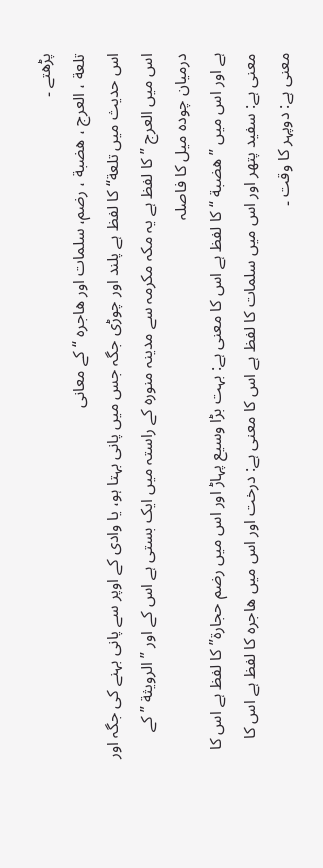پڑھتے ۔
تلعة ، العرج ، هضبة ، رضم، سلمات اور ھاجرہ “ کے معانی
اس حدیث میں تلعة“ کا لفظ ہے پلند اور چوڑی جگہ جس میں پانی بہتا ہو، یا وادی کے اوپر سے پانی بہنے کی جگہ اور اس میں العرج ” کا لفظ ہے یہ مکہ مکرمہ سے مدینہ منورہ کے راستہ میں ایک بستی ہے اس کے اور ” الرویثة ” کے درمیان چودہ میل کا فاصلہ
ہے اور اس میں ” هضبة “ کا لفظ ہے اس کا معنی ہے: بہت بڑا وسیع پہاڑ اور اس میں رضم حجارة” کا لفظ ہے اس کا معنی ہے: سفید پتھر اور اس میں سلمات کا لفظ ہے اس کا معنی ہے: درخت اور اس میں ھاجرہ کا لفظ ہے اس کا معنی ہے: دوپہر کا وقت ۔